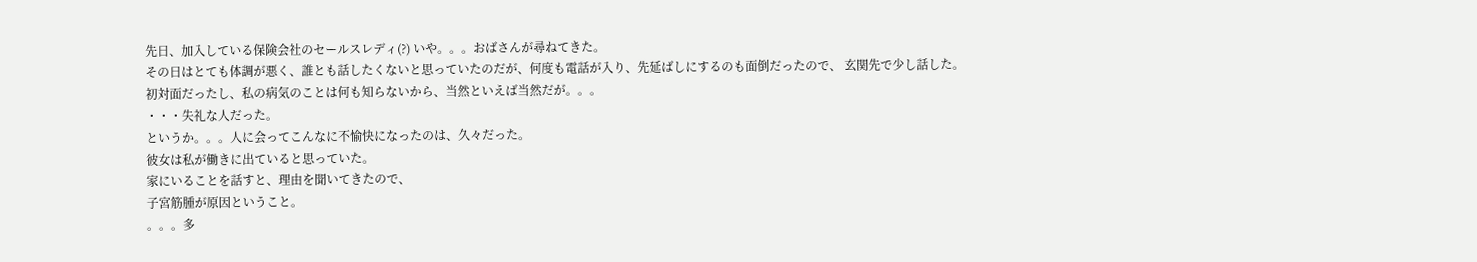先日、加入している保険会社のセールスレディ(?) いや。。。おばさんが尋ねてきた。
その日はとても体調が悪く、誰とも話したくないと思っていたのだが、何度も電話が入り、先延ばしにするのも面倒だったので、 玄関先で少し話した。
初対面だったし、私の病気のことは何も知らないから、当然といえば当然だが。。。
・・・失礼な人だった。
というか。。。人に会ってこんなに不愉快になったのは、久々だった。
彼女は私が働きに出ていると思っていた。
家にいることを話すと、理由を聞いてきたので、
子宮筋腫が原因ということ。
。。。多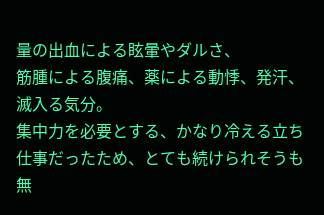量の出血による眩暈やダルさ、
筋腫による腹痛、薬による動悸、発汗、滅入る気分。
集中力を必要とする、かなり冷える立ち仕事だったため、とても続けられそうも無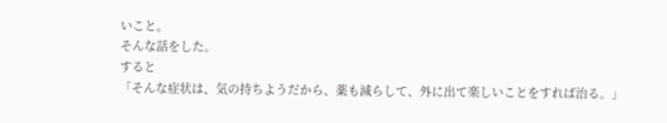いこと。
そんな話をした。
すると
「そんな症状は、気の持ちようだから、薬も減らして、外に出て楽しいことをすれば治る。」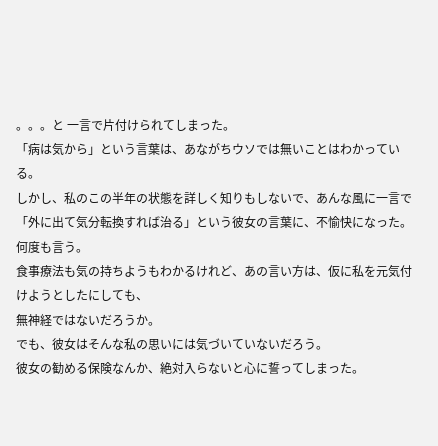。。。と 一言で片付けられてしまった。
「病は気から」という言葉は、あながちウソでは無いことはわかっている。
しかし、私のこの半年の状態を詳しく知りもしないで、あんな風に一言で
「外に出て気分転換すれば治る」という彼女の言葉に、不愉快になった。
何度も言う。
食事療法も気の持ちようもわかるけれど、あの言い方は、仮に私を元気付けようとしたにしても、
無神経ではないだろうか。
でも、彼女はそんな私の思いには気づいていないだろう。
彼女の勧める保険なんか、絶対入らないと心に誓ってしまった。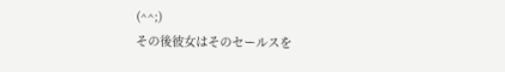(^^;)
その後彼女はそのセールスを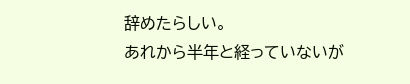辞めたらしい。
あれから半年と経っていないが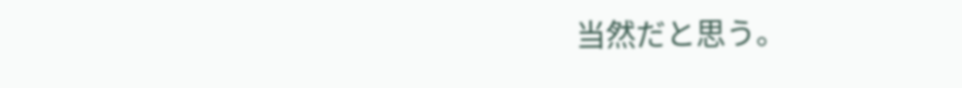当然だと思う。